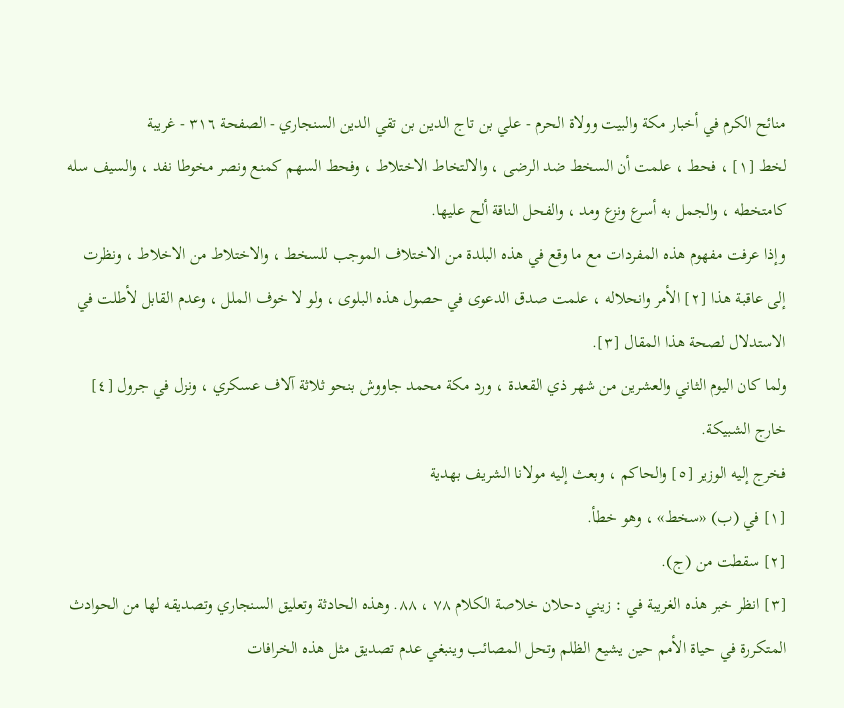منائح الكرم في أخبار مكة والبيت وولاة الحرم - علي بن تاج الدين بن تقي الدين السنجاري - الصفحة ٣١٦ - غريبة
لخط [١] ، فحط ، علمت أن السخط ضد الرضى ، والالتخاط الاختلاط ، وفحط السهم كمنع ونصر مخوطا نفد ، والسيف سله كامتخطه ، والجمل به أسرع ونزع ومد ، والفحل الناقة ألح عليها.
وإذا عرفت مفهوم هذه المفردات مع ما وقع في هذه البلدة من الاختلاف الموجب للسخط ، والاختلاط من الاخلاط ، ونظرت إلى عاقبة هذا [٢] الأمر وانحلاله ، علمت صدق الدعوى في حصول هذه البلوى ، ولو لا خوف الملل ، وعدم القابل لأطلت في الاستدلال لصحة هذا المقال [٣].
ولما كان اليوم الثاني والعشرين من شهر ذي القعدة ، ورد مكة محمد جاووش بنحو ثلاثة آلاف عسكري ، ونزل في جرول [٤] خارج الشبيكة.
فخرج إليه الوزير [٥] والحاكم ، وبعث إليه مولانا الشريف بهدية
[١] في (ب) «سخط» ، وهو خطأ.
[٢] سقطت من (ج).
[٣] انظر خبر هذه الغريبة في : زيني دحلان خلاصة الكلام ٧٨ ، ٨٨. وهذه الحادثة وتعليق السنجاري وتصديقه لها من الحوادث المتكررة في حياة الأمم حين يشيع الظلم وتحل المصائب وينبغي عدم تصديق مثل هذه الخرافات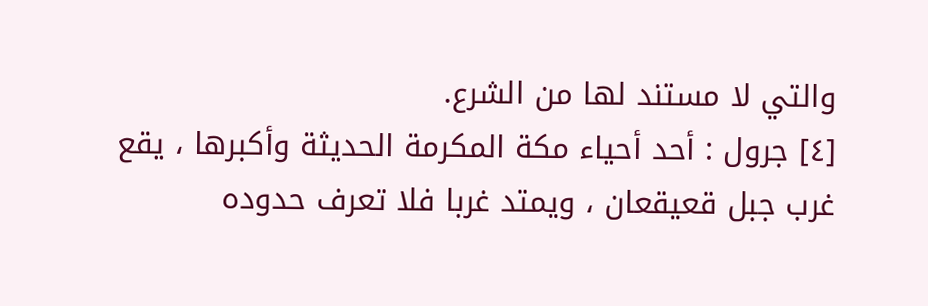والتي لا مستند لها من الشرع.
[٤] جرول : أحد أحياء مكة المكرمة الحديثة وأكبرها ، يقع غرب جبل قعيقعان ، ويمتد غربا فلا تعرف حدوده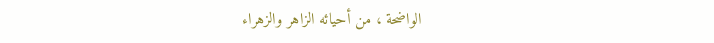الواضحة ، من أحيائه الزاهر والزهراء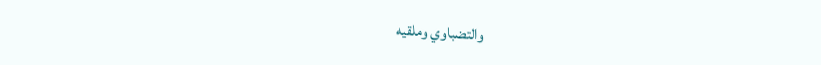والتضباوي وملقيه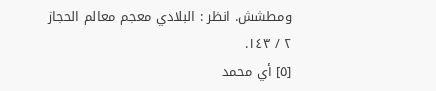ومطشش. انظر : البلادي معجم معالم الحجاز ٢ / ١٤٣.
[٥] أي محمد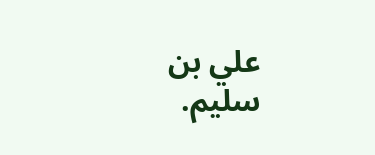علي بن سليم.